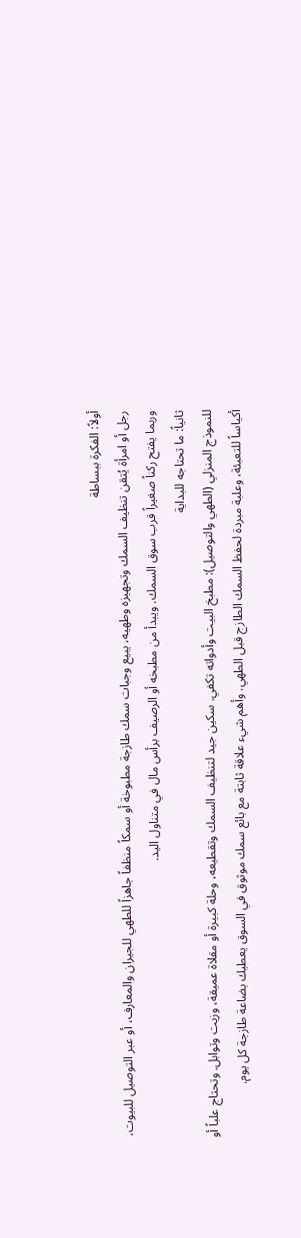أولاً: الفكرة ببساطة
رجل أو امرأة يُتقن تنظيف السمك وتجهيزه وطهيه، يبيع وجبات سمك طازجة مطبوخة أو سمكاً منظفاً جاهزاً للطهي للجيران والمعارف، أو عبر التوصيل للبيوت، وربما يفتح ركناً صغيراً قرب سوق السمك. ويبدأ من مطبخه أو الرصيف برأس مال في متناول اليد.
ثانياً: ما تحتاجه للبداية
للنموذج المنزلي (الطهي والتوصيل): مطبخ البيت وأدواته تكفي. سكين جيد لتنظيف السمك وتقطيعه، وحلة كبيرة أو مقلاة عميقة، وزيت وتوابل. وتحتاج علباً أو أكياساً للتعبئة، وعلبة مبردة لحفظ السمك الطازج قبل الطهي. وأهم شيء علاقة ثابتة مع بائع سمك موثوق في السوق يعطيك بضاعة طازجة كل يوم.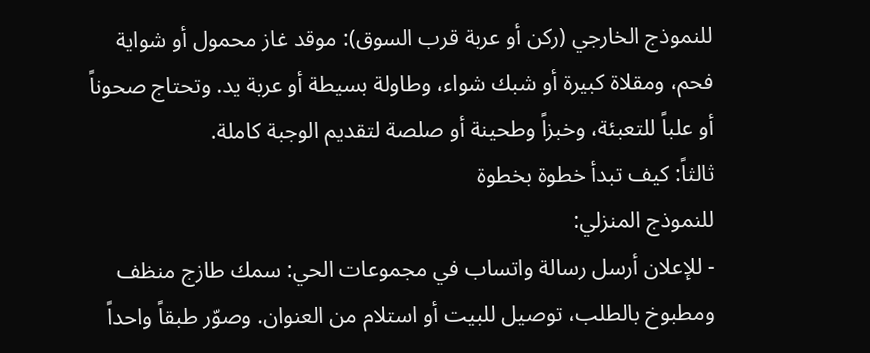للنموذج الخارجي (ركن أو عربة قرب السوق): موقد غاز محمول أو شواية فحم، ومقلاة كبيرة أو شبك شواء، وطاولة بسيطة أو عربة يد. وتحتاج صحوناً أو علباً للتعبئة، وخبزاً وطحينة أو صلصة لتقديم الوجبة كاملة.
ثالثاً: كيف تبدأ خطوة بخطوة
للنموذج المنزلي:
- للإعلان أرسل رسالة واتساب في مجموعات الحي: سمك طازج منظف ومطبوخ بالطلب، توصيل للبيت أو استلام من العنوان. وصوّر طبقاً واحداً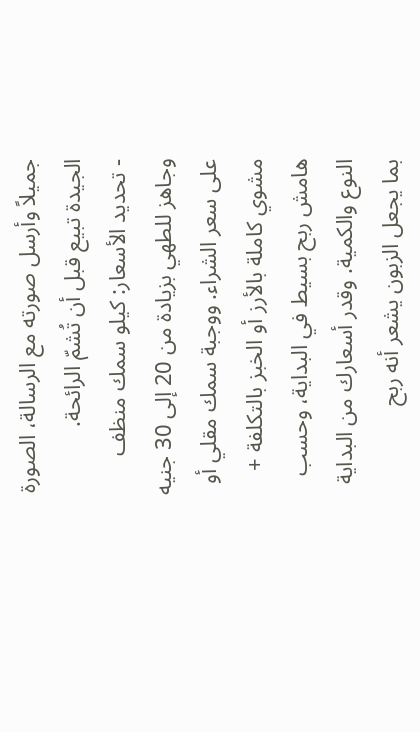جميلاً وأرسل صورته مع الرسالة، الصورة الجيدة تبيع قبل أن تُشمّ الرائحة.
- تحديد الأسعار: كيلو سمك منظف وجاهز للطهي بزيادة من 20 إلى 30 جنيه على سعر الشراء. ووجبة سمك مقلي أو مشوي كاملة بالأرز أو الخبز بالتكلفة + هامش ربح بسيط في البداية، وحسب النوع والكمية. وقدر أسعارك من البداية بما يجعل الزبون يشعر أنه ربح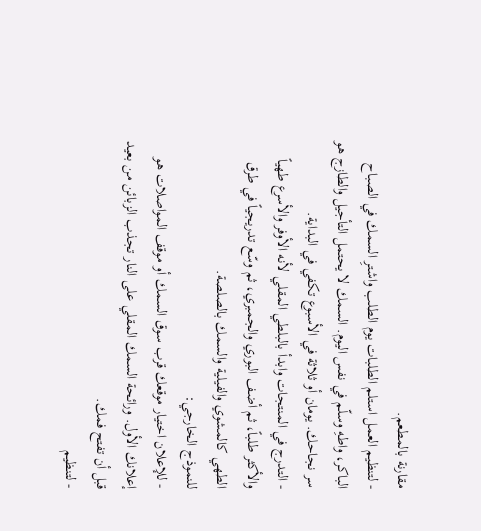مقارنة بالمطعم.
- لتنظيم العمل استلم الطلبات يوم الطلب واشترِ السمك في الصباح الباكر، واطهِ وسلّم في نفس اليوم. السمك لا يحتمل التأجيل والطازج هو سر نجاحك. يومان أو ثلاثة في الأسبوع تكفي في البداية.
- التدرج في المنتجات وابدأ بالبلطي المقلي لأنه الأوفر والأسرع طهياً والأكثر طلباً، ثم أضف البوري والجمبري، ثم وسّع تدريجياً في طرق الطهي كالمشوي والفيلية والسمك بالصلصة.
للنموذج الخارجي:
- للإعلان اختيار موقعك قرب سوق السمك أو موقف المواصلات هو إعلانك الأول. ورائحة السمك المقلي على النار تجذب الزبائن من بعيد قبل أن تفتح فمك.
- لتنظيم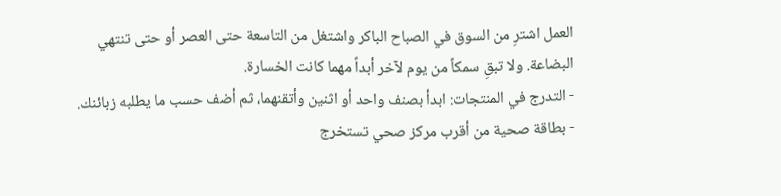العمل اشترِ من السوق في الصباح الباكر واشتغل من التاسعة حتى العصر أو حتى تنتهي البضاعة. ولا تبقِ سمكاً من يوم لآخر أبداً مهما كانت الخسارة.
- التدرج في المنتجات: ابدأ بصنف واحد أو اثنين وأتقنهما، ثم أضف حسب ما يطلبه زبائنك.
- بطاقة صحية من أقرب مركز صحي تستخرج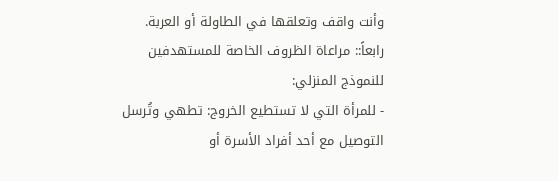وأنت واقف وتعلقها في الطاولة أو العربة.
رابعاً:: مراعاة الظروف الخاصة للمستهدفين
للنموذج المنزلي:
- للمرأة التي لا تستطيع الخروج: تطهي وتُرسل التوصيل مع أحد أفراد الأسرة أو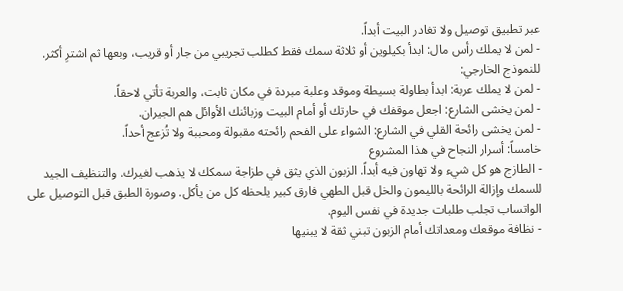عبر تطبيق توصيل ولا تغادر البيت أبداً.
- لمن لا يملك رأس مال: ابدأ بكيلوين أو ثلاثة سمك فقط كطلب تجريبي من جار أو قريب، وبعها ثم اشترِ أكثر.
للنموذج الخارجي:
- لمن لا يملك عربة: ابدأ بطاولة بسيطة وموقد وعلبة مبردة في مكان ثابت، والعربة تأتي لاحقاً.
- لمن يخشى الشارع: اجعل موقفك في حارتك أو أمام البيت وزبائنك الأوائل هم الجيران.
- لمن يخشى رائحة القلي في الشارع: الشواء على الفحم رائحته مقبولة ومحببة ولا تُزعج أحداً.
خامساً: أسرار النجاح في هذا المشروع
- الطازج هو كل شيء ولا تهاون فيه أبداً. الزبون الذي يثق في طزاجة سمكك لا يذهب لغيرك. والتنظيف الجيد للسمك وإزالة الرائحة بالليمون والخل قبل الطهي فارق كبير يلحظه كل من يأكل. وصورة الطبق قبل التوصيل على الواتساب تجلب طلبات جديدة في نفس اليوم.
- نظافة موقعك ومعداتك أمام الزبون تبني ثقة لا يبنيها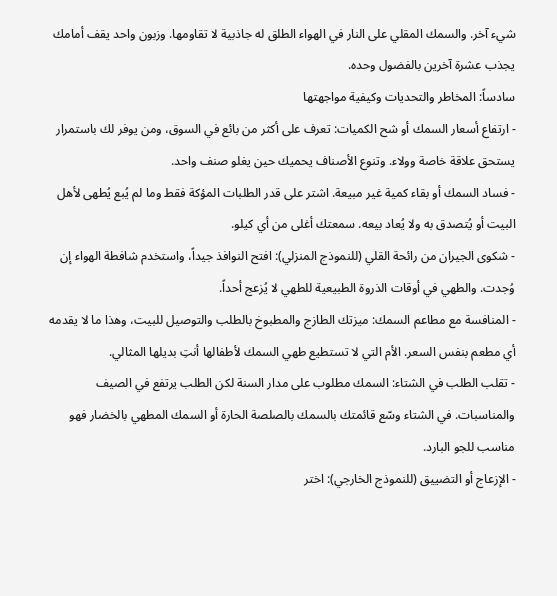شيء آخر. والسمك المقلي على النار في الهواء الطلق له جاذبية لا تقاومها. وزبون واحد يقف أمامك يجذب عشرة آخرين بالفضول وحده.
سادساً: المخاطر والتحديات وكيفية مواجهتها
- ارتفاع أسعار السمك أو شح الكميات: تعرف على أكثر من بائع في السوق، ومن يوفر لك باستمرار يستحق علاقة خاصة وولاء. وتنوع الأصناف يحميك حين يغلو صنف واحد.
- فساد السمك أو بقاء كمية غير مبيعة. اشتر على قدر الطلبات المؤكة فقط وما لم يُبع يُطهى لأهل البيت أو يُتصدق به ولا يُعاد بيعه. سمعتك أغلى من أي كيلو.
- شكوى الجيران من رائحة القلي (للنموذج المنزلي): افتح النوافذ جيداً، واستخدم شافطة الهواء إن وُجدت. والطهي في أوقات الذروة الطبيعية للطهي لا يُزعج أحداً.
- المنافسة مع مطاعم السمك: ميزتك الطازج والمطبوخ بالطلب والتوصيل للبيت، وهذا ما لا يقدمه أي مطعم بنفس السعر. الأم التي لا تستطيع طهي السمك لأطفالها أنتِ بديلها المثالي.
- تقلب الطلب في الشتاء: السمك مطلوب على مدار السنة لكن الطلب يرتفع في الصيف والمناسبات. في الشتاء وسّع قائمتك بالسمك بالصلصة الحارة أو السمك المطهي بالخضار فهو مناسب للجو البارد.
- الإزعاج أو التضييق (للنموذج الخارجي): اختر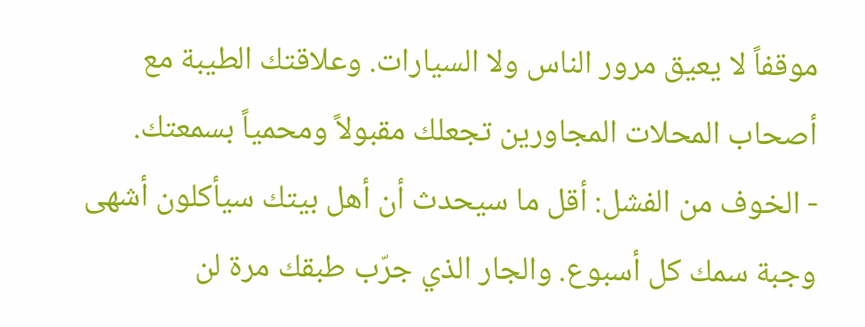موقفاً لا يعيق مرور الناس ولا السيارات. وعلاقتك الطيبة مع أصحاب المحلات المجاورين تجعلك مقبولاً ومحمياً بسمعتك.
- الخوف من الفشل: أقل ما سيحدث أن أهل بيتك سيأكلون أشهى وجبة سمك كل أسبوع. والجار الذي جرّب طبقك مرة لن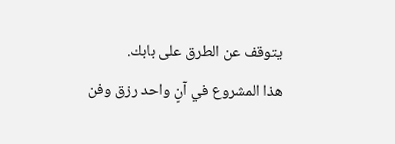يتوقف عن الطرق على بابك.
هذا المشروع في آنٍ واحد رزق وفن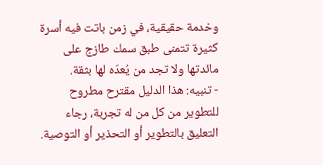وخدمة حقيقية، في زمن باتت فيه أسرة كثيرة تتمنى طبق سمك طازج على مائدتها ولا تجد من يُعدّه لها بثقة.
- تنبيه: هذا الدليل مقترح مطروح للتطوير من كل من له تجربة، رجاء التعليق بالتطوير أو التحذير أو التوصية.